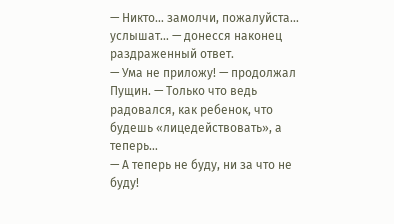— Никто… замолчи, пожалуйста… услышат… — донесся наконец раздраженный ответ.
— Ума не приложу! — продолжал Пущин. — Только что ведь радовался, как ребенок, что будешь «лицедействовать», а теперь…
— А теперь не буду, ни за что не буду!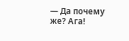— Да почему же? Ага!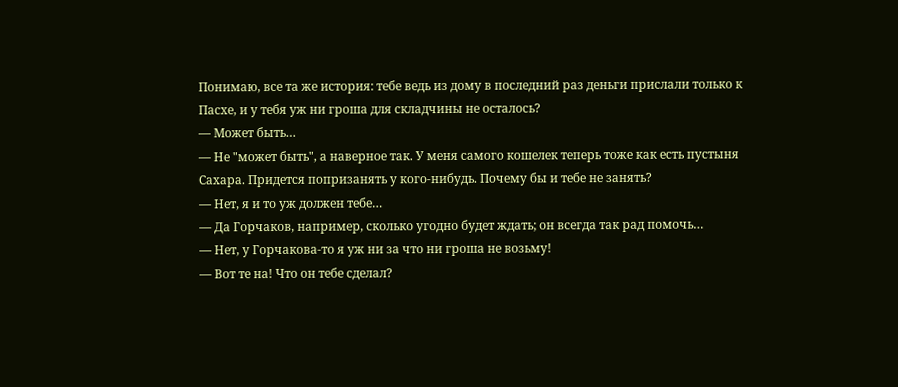Понимаю, все та же история: тебе ведь из дому в последний раз деньги прислали только к Пасхе, и у тебя уж ни гроша для складчины не осталось?
— Может быть…
— Не "может быть", а наверное так. У меня самого кошелек теперь тоже как есть пустыня Сахара. Придется попризанять у кого-нибудь. Почему бы и тебе не занять?
— Нет, я и то уж должен тебе…
— Да Горчаков, например, сколько угодно будет ждать; он всегда так рад помочь…
— Нет, у Горчакова-то я уж ни за что ни гроша не возьму!
— Вот те на! Что он тебе сделал?